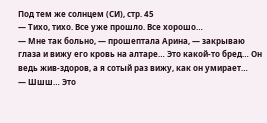Под тем же солнцем (СИ), стр. 45
— Тихо, тихо. Все уже прошло. Все хорошо…
— Мне так больно, — прошептала Арина, — закрываю глаза и вижу его кровь на алтаре… Это какой-то бред… Он ведь жив-здоров, а я сотый раз вижу, как он умирает…
— Шшш… Это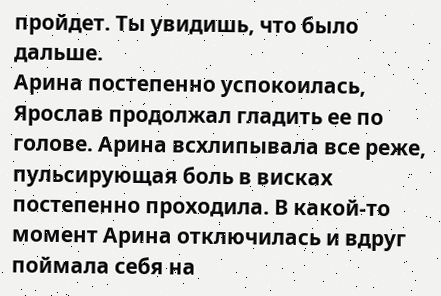пройдет. Ты увидишь, что было дальше.
Арина постепенно успокоилась, Ярослав продолжал гладить ее по голове. Арина всхлипывала все реже, пульсирующая боль в висках постепенно проходила. В какой-то момент Арина отключилась и вдруг поймала себя на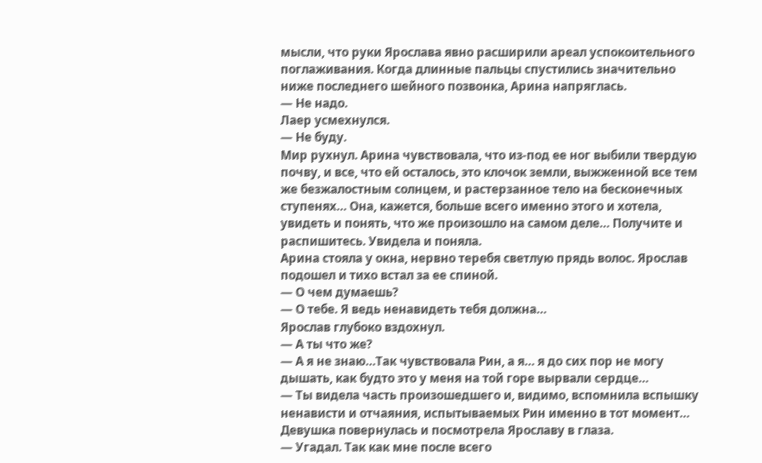мысли, что руки Ярослава явно расширили ареал успокоительного поглаживания. Когда длинные пальцы спустились значительно ниже последнего шейного позвонка, Арина напряглась.
— Не надо.
Лаер усмехнулся.
— Не буду.
Мир рухнул. Арина чувствовала, что из-под ее ног выбили твердую почву, и все, что ей осталось, это клочок земли, выжженной все тем же безжалостным солнцем, и растерзанное тело на бесконечных ступенях… Она, кажется, больше всего именно этого и хотела, увидеть и понять, что же произошло на самом деле… Получите и распишитесь. Увидела и поняла.
Арина стояла у окна, нервно теребя светлую прядь волос. Ярослав подошел и тихо встал за ее спиной.
— О чем думаешь?
— О тебе. Я ведь ненавидеть тебя должна…
Ярослав глубоко вздохнул.
— А ты что же?
— А я не знаю…Так чувствовала Рин, а я… я до сих пор не могу дышать, как будто это у меня на той горе вырвали сердце…
— Ты видела часть произошедшего и, видимо, вспомнила вспышку ненависти и отчаяния, испытываемых Рин именно в тот момент…
Девушка повернулась и посмотрела Ярославу в глаза.
— Угадал. Так как мне после всего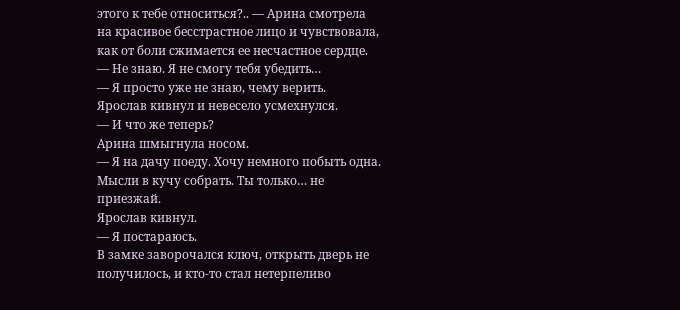этого к тебе относиться?.. — Арина смотрела на красивое бесстрастное лицо и чувствовала, как от боли сжимается ее несчастное сердце.
— Не знаю. Я не смогу тебя убедить…
— Я просто уже не знаю, чему верить.
Ярослав кивнул и невесело усмехнулся.
— И что же теперь?
Арина шмыгнула носом.
— Я на дачу поеду. Хочу немного побыть одна. Мысли в кучу собрать. Ты только… не приезжай.
Ярослав кивнул.
— Я постараюсь.
В замке заворочался ключ, открыть дверь не получилось, и кто-то стал нетерпеливо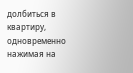долбиться в квартиру, одновременно нажимая на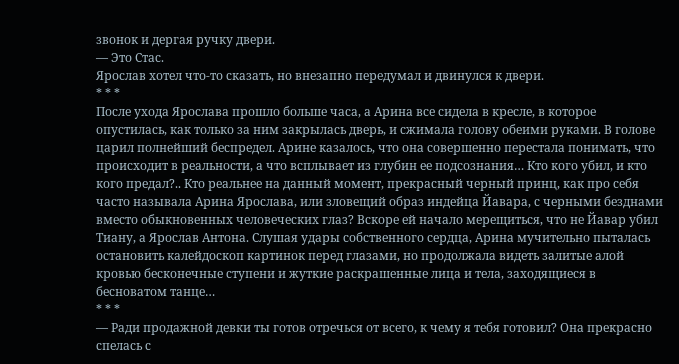звонок и дергая ручку двери.
— Это Стас.
Ярослав хотел что-то сказать, но внезапно передумал и двинулся к двери.
* * *
После ухода Ярослава прошло больше часа, а Арина все сидела в кресле, в которое опустилась, как только за ним закрылась дверь, и сжимала голову обеими руками. В голове царил полнейший беспредел. Арине казалось, что она совершенно перестала понимать, что происходит в реальности, а что всплывает из глубин ее подсознания… Кто кого убил, и кто кого предал?.. Кто реальнее на данный момент, прекрасный черный принц, как про себя часто называла Арина Ярослава, или зловещий образ индейца Йавара, с черными безднами вместо обыкновенных человеческих глаз? Вскоре ей начало мерещиться, что не Йавар убил Тиану, а Ярослав Антона. Слушая удары собственного сердца, Арина мучительно пыталась остановить калейдоскоп картинок перед глазами, но продолжала видеть залитые алой кровью бесконечные ступени и жуткие раскрашенные лица и тела, заходящиеся в бесноватом танце…
* * *
— Ради продажной девки ты готов отречься от всего, к чему я тебя готовил? Она прекрасно спелась с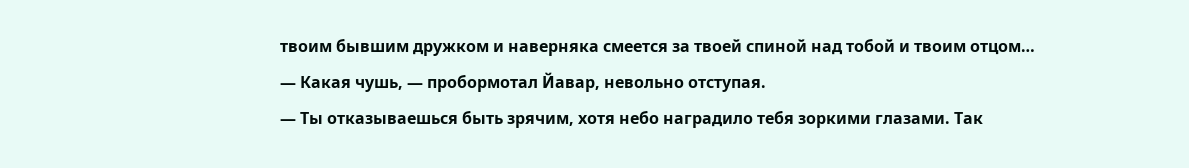твоим бывшим дружком и наверняка смеется за твоей спиной над тобой и твоим отцом…
— Какая чушь, — пробормотал Йавар, невольно отступая.
— Ты отказываешься быть зрячим, хотя небо наградило тебя зоркими глазами. Так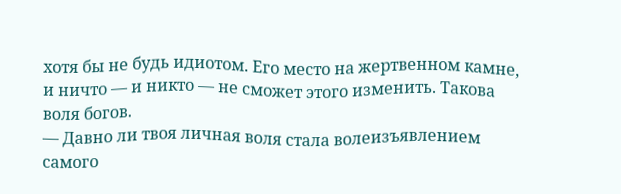хотя бы не будь идиотом. Его место на жертвенном камне, и ничто — и никто — не сможет этого изменить. Такова воля богов.
— Давно ли твоя личная воля стала волеизъявлением самого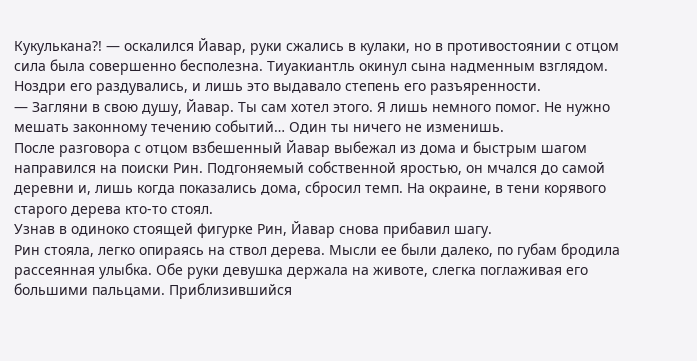Кукулькана?! — оскалился Йавар, руки сжались в кулаки, но в противостоянии с отцом сила была совершенно бесполезна. Тиуакиантль окинул сына надменным взглядом. Ноздри его раздувались, и лишь это выдавало степень его разъяренности.
— Загляни в свою душу, Йавар. Ты сам хотел этого. Я лишь немного помог. Не нужно мешать законному течению событий… Один ты ничего не изменишь.
После разговора с отцом взбешенный Йавар выбежал из дома и быстрым шагом направился на поиски Рин. Подгоняемый собственной яростью, он мчался до самой деревни и, лишь когда показались дома, сбросил темп. На окраине, в тени корявого старого дерева кто-то стоял.
Узнав в одиноко стоящей фигурке Рин, Йавар снова прибавил шагу.
Рин стояла, легко опираясь на ствол дерева. Мысли ее были далеко, по губам бродила рассеянная улыбка. Обе руки девушка держала на животе, слегка поглаживая его большими пальцами. Приблизившийся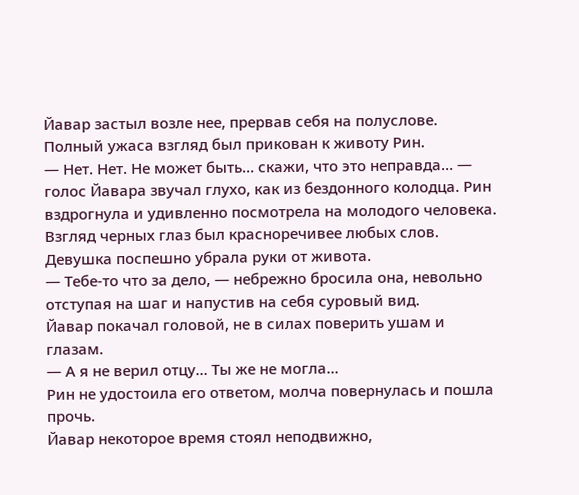Йавар застыл возле нее, прервав себя на полуслове. Полный ужаса взгляд был прикован к животу Рин.
— Нет. Нет. Не может быть… скажи, что это неправда… — голос Йавара звучал глухо, как из бездонного колодца. Рин вздрогнула и удивленно посмотрела на молодого человека. Взгляд черных глаз был красноречивее любых слов. Девушка поспешно убрала руки от живота.
— Тебе-то что за дело, — небрежно бросила она, невольно отступая на шаг и напустив на себя суровый вид.
Йавар покачал головой, не в силах поверить ушам и глазам.
— А я не верил отцу… Ты же не могла…
Рин не удостоила его ответом, молча повернулась и пошла прочь.
Йавар некоторое время стоял неподвижно,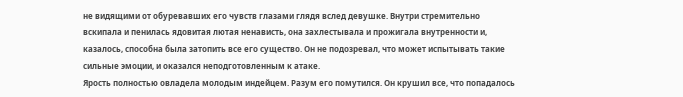не видящими от обуревавших его чувств глазами глядя вслед девушке. Внутри стремительно вскипала и пенилась ядовитая лютая ненависть, она захлестывала и прожигала внутренности и, казалось, способна была затопить все его существо. Он не подозревал, что может испытывать такие сильные эмоции, и оказался неподготовленным к атаке.
Ярость полностью овладела молодым индейцем. Разум его помутился. Он крушил все, что попадалось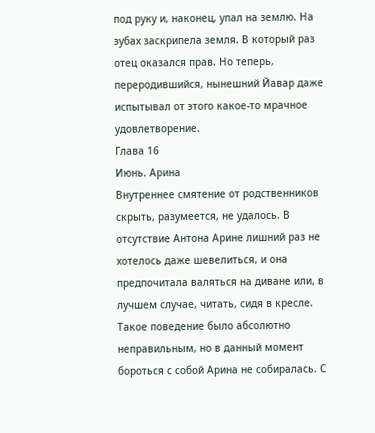под руку и, наконец, упал на землю. На зубах заскрипела земля. В который раз отец оказался прав. Но теперь, переродившийся, нынешний Йавар даже испытывал от этого какое-то мрачное удовлетворение.
Глава 16
Июнь. Арина
Внутреннее смятение от родственников скрыть, разумеется, не удалось. В отсутствие Антона Арине лишний раз не хотелось даже шевелиться, и она предпочитала валяться на диване или, в лучшем случае, читать, сидя в кресле. Такое поведение было абсолютно неправильным, но в данный момент бороться с собой Арина не собиралась. С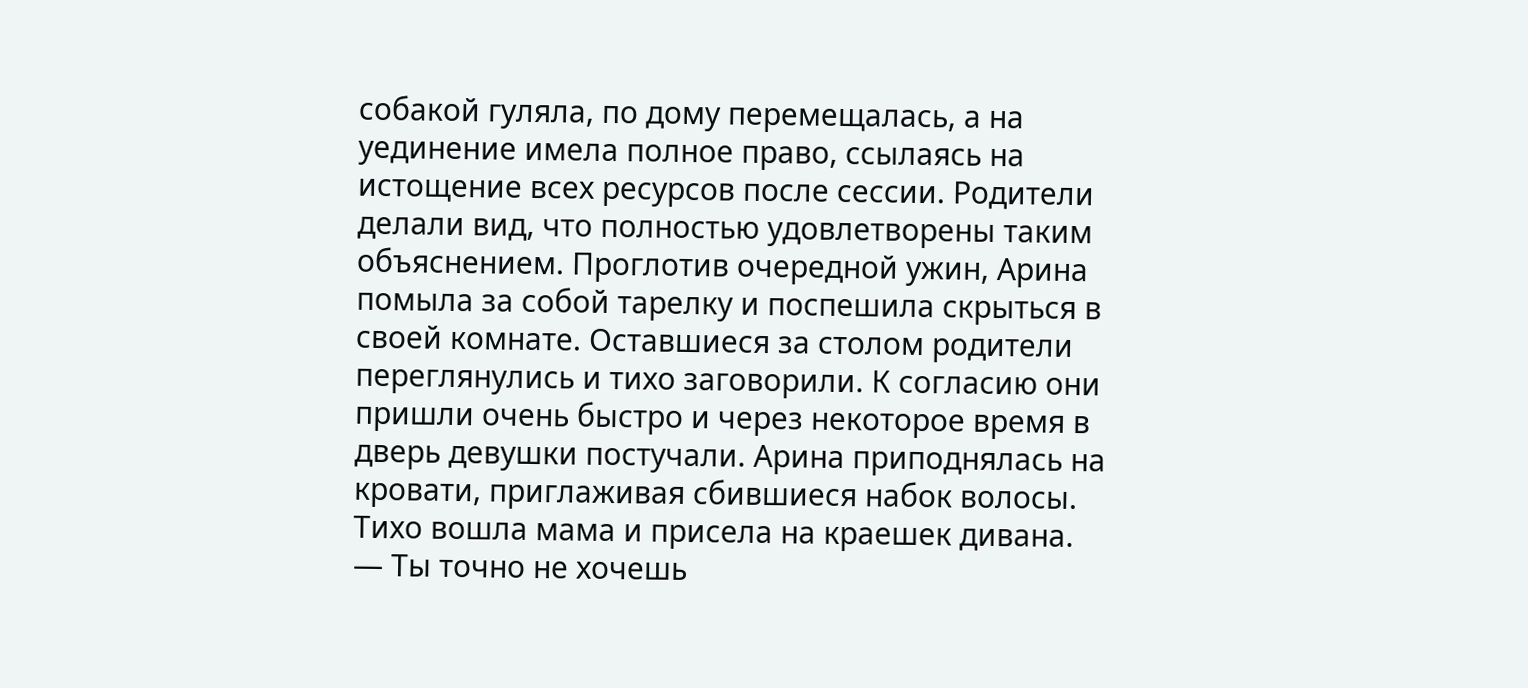собакой гуляла, по дому перемещалась, а на уединение имела полное право, ссылаясь на истощение всех ресурсов после сессии. Родители делали вид, что полностью удовлетворены таким объяснением. Проглотив очередной ужин, Арина помыла за собой тарелку и поспешила скрыться в своей комнате. Оставшиеся за столом родители переглянулись и тихо заговорили. К согласию они пришли очень быстро и через некоторое время в дверь девушки постучали. Арина приподнялась на кровати, приглаживая сбившиеся набок волосы.
Тихо вошла мама и присела на краешек дивана.
— Ты точно не хочешь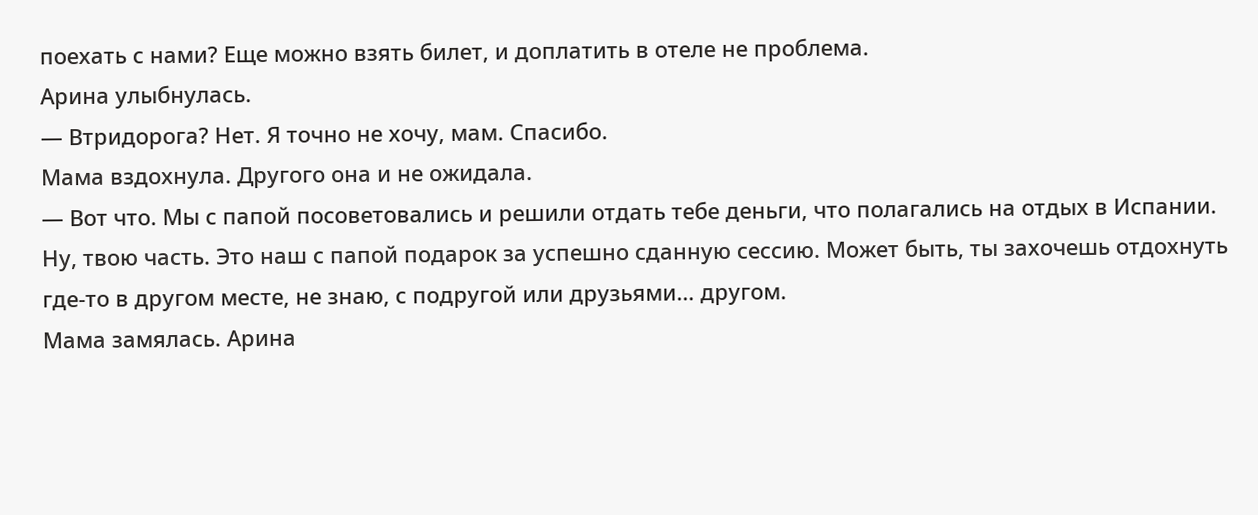поехать с нами? Еще можно взять билет, и доплатить в отеле не проблема.
Арина улыбнулась.
— Втридорога? Нет. Я точно не хочу, мам. Спасибо.
Мама вздохнула. Другого она и не ожидала.
— Вот что. Мы с папой посоветовались и решили отдать тебе деньги, что полагались на отдых в Испании. Ну, твою часть. Это наш с папой подарок за успешно сданную сессию. Может быть, ты захочешь отдохнуть где-то в другом месте, не знаю, с подругой или друзьями… другом.
Мама замялась. Арина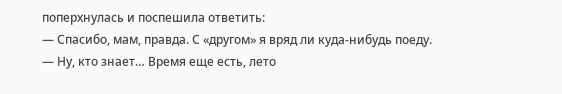поперхнулась и поспешила ответить:
— Спасибо, мам, правда. С «другом» я вряд ли куда-нибудь поеду.
— Ну, кто знает… Время еще есть, лето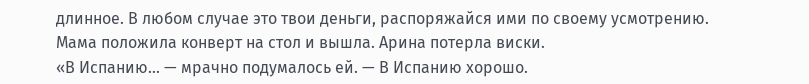длинное. В любом случае это твои деньги, распоряжайся ими по своему усмотрению.
Мама положила конверт на стол и вышла. Арина потерла виски.
«В Испанию… — мрачно подумалось ей. — В Испанию хорошо.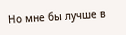Но мне бы лучше в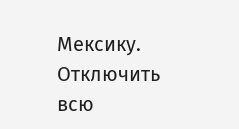Мексику. Отключить всю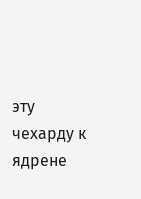эту чехарду к ядрене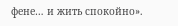фене… и жить спокойно».